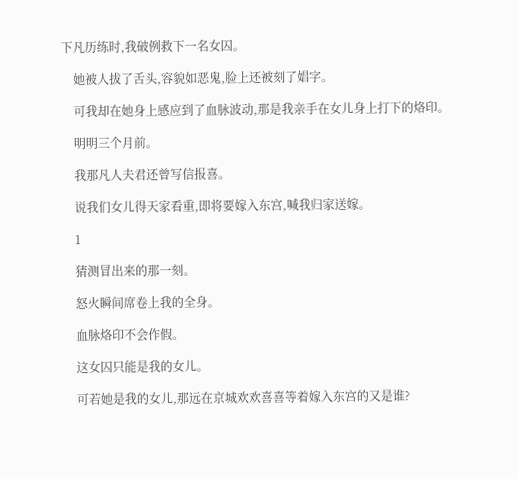下凡历练时,我破例救下一名女囚。

    她被人拔了舌头,容貌如恶鬼,脸上还被刻了娼字。

    可我却在她身上感应到了血脉波动,那是我亲手在女儿身上打下的烙印。

    明明三个月前。

    我那凡人夫君还曾写信报喜。

    说我们女儿得天家看重,即将要嫁入东宫,喊我归家送嫁。

    1

    猜测冒出来的那一刻。

    怒火瞬间席卷上我的全身。

    血脉烙印不会作假。

    这女囚只能是我的女儿。

    可若她是我的女儿,那远在京城欢欢喜喜等着嫁入东宫的又是谁?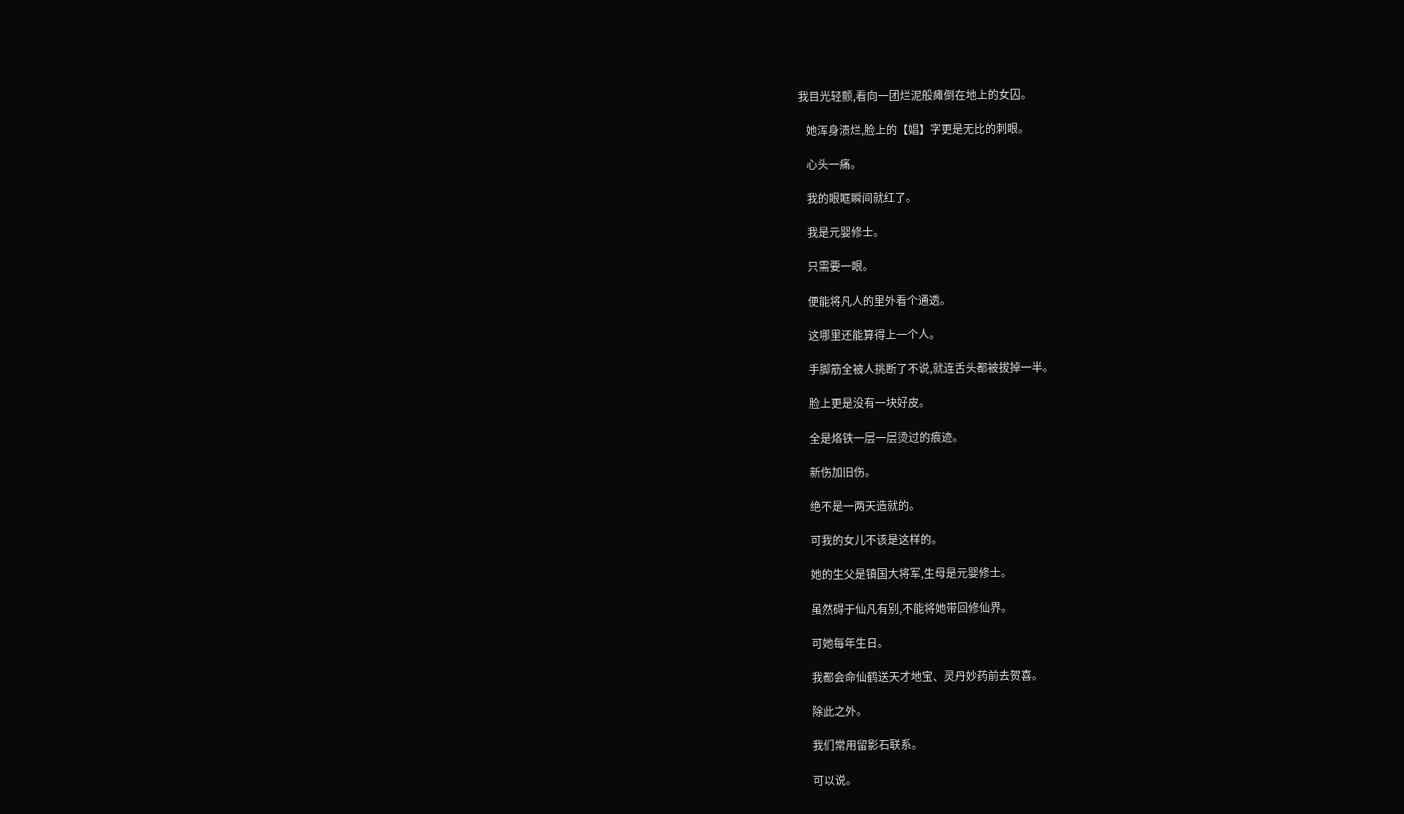我目光轻颤,看向一团烂泥般瘫倒在地上的女囚。

    她浑身溃烂,脸上的【娼】字更是无比的刺眼。

    心头一痛。

    我的眼眶瞬间就红了。

    我是元婴修士。

    只需要一眼。

    便能将凡人的里外看个通透。

    这哪里还能算得上一个人。

    手脚筋全被人挑断了不说,就连舌头都被拔掉一半。

    脸上更是没有一块好皮。

    全是烙铁一层一层烫过的痕迹。

    新伤加旧伤。

    绝不是一两天造就的。

    可我的女儿不该是这样的。

    她的生父是镇国大将军,生母是元婴修士。

    虽然碍于仙凡有别,不能将她带回修仙界。

    可她每年生日。

    我都会命仙鹤送天才地宝、灵丹妙药前去贺喜。

    除此之外。

    我们常用留影石联系。

    可以说。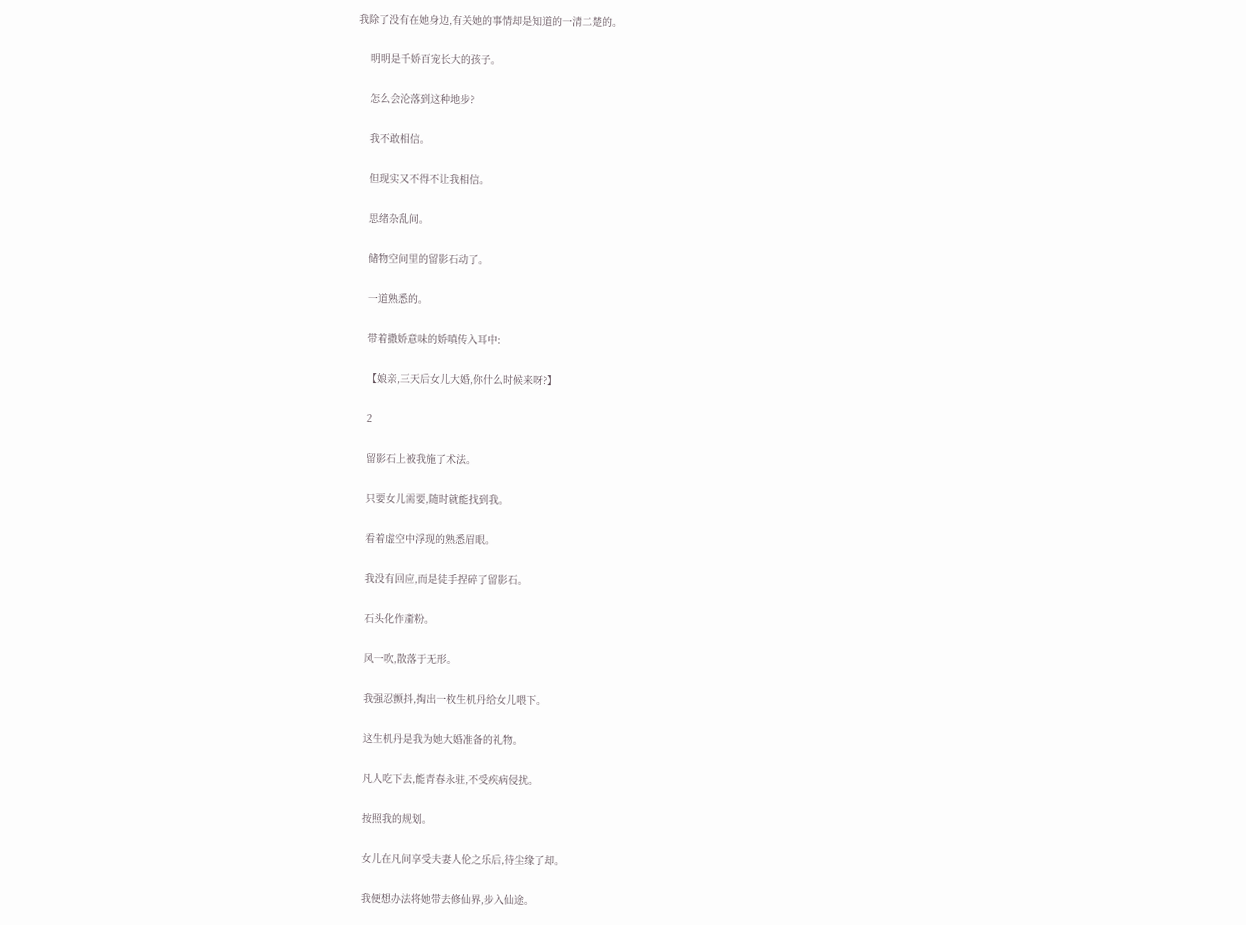我除了没有在她身边,有关她的事情却是知道的一清二楚的。

    明明是千娇百宠长大的孩子。

    怎么会沦落到这种地步?

    我不敢相信。

    但现实又不得不让我相信。

    思绪杂乱间。

    储物空间里的留影石动了。

    一道熟悉的。

    带着撒娇意味的娇嗔传入耳中:

    【娘亲,三天后女儿大婚,你什么时候来呀?】

    2

    留影石上被我施了术法。

    只要女儿需要,随时就能找到我。

    看着虚空中浮现的熟悉眉眼。

    我没有回应,而是徒手捏碎了留影石。

    石头化作齑粉。

    风一吹,散落于无形。

    我强忍颤抖,掏出一枚生机丹给女儿喂下。

    这生机丹是我为她大婚准备的礼物。

    凡人吃下去,能青春永驻,不受疾病侵扰。

    按照我的规划。

    女儿在凡间享受夫妻人伦之乐后,待尘缘了却。

    我便想办法将她带去修仙界,步入仙途。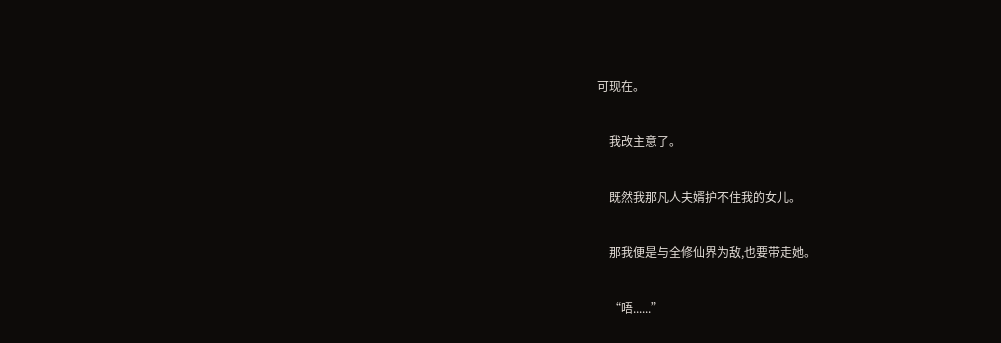可现在。

    我改主意了。

    既然我那凡人夫婿护不住我的女儿。

    那我便是与全修仙界为敌,也要带走她。

    “唔......”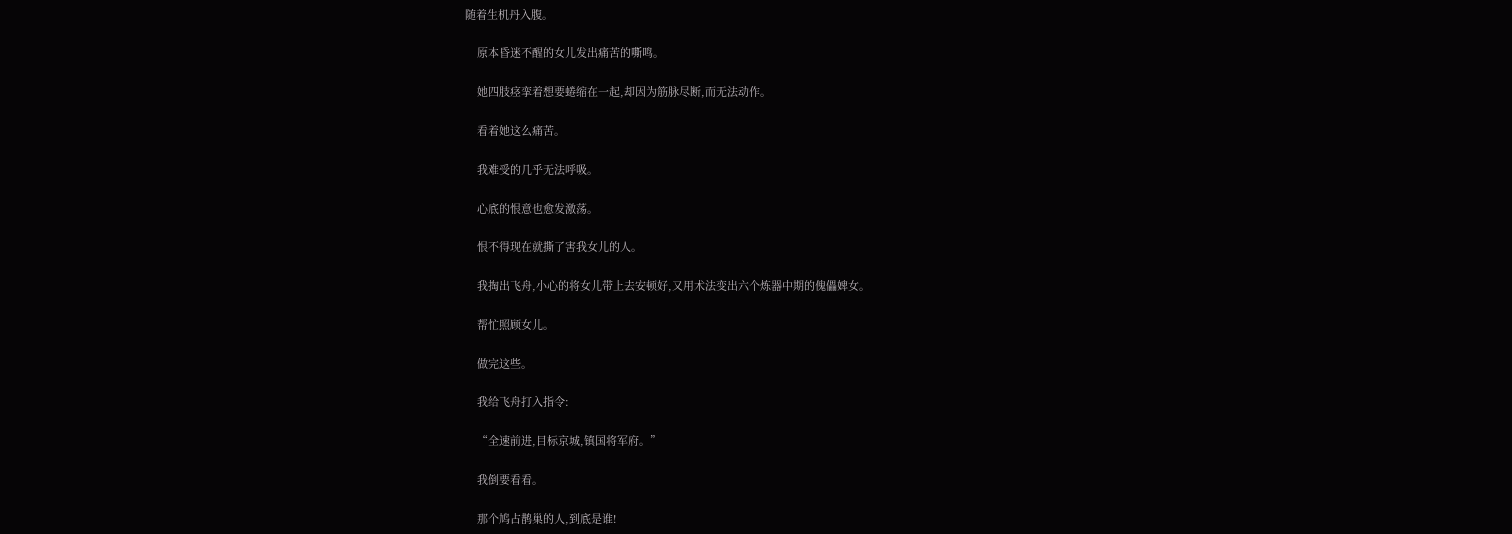随着生机丹入腹。

    原本昏迷不醒的女儿发出痛苦的嘶鸣。

    她四肢痉挛着想要蜷缩在一起,却因为筋脉尽断,而无法动作。

    看着她这么痛苦。

    我难受的几乎无法呼吸。

    心底的恨意也愈发激荡。

    恨不得现在就撕了害我女儿的人。

    我掏出飞舟,小心的将女儿带上去安顿好,又用术法变出六个炼器中期的傀儡婢女。

    帮忙照顾女儿。

    做完这些。

    我给飞舟打入指令:

    “全速前进,目标京城,镇国将军府。”

    我倒要看看。

    那个鸠占鹊巢的人,到底是谁!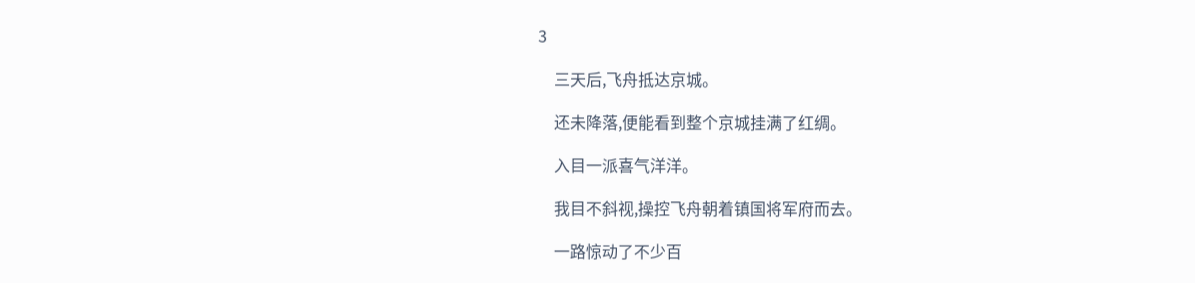3

    三天后,飞舟抵达京城。

    还未降落,便能看到整个京城挂满了红绸。

    入目一派喜气洋洋。

    我目不斜视,操控飞舟朝着镇国将军府而去。

    一路惊动了不少百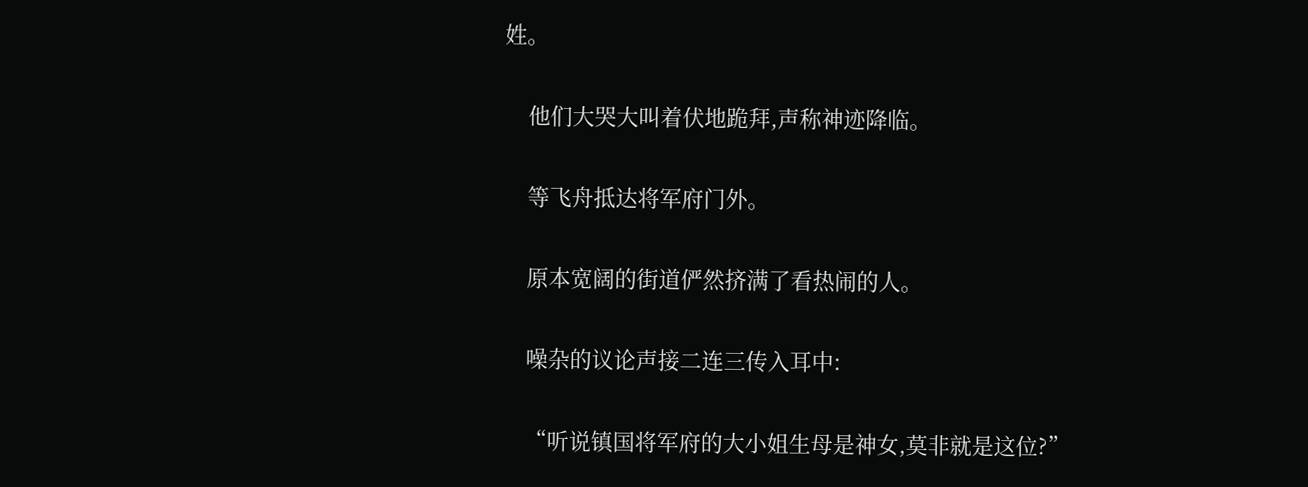姓。

    他们大哭大叫着伏地跪拜,声称神迹降临。

    等飞舟抵达将军府门外。

    原本宽阔的街道俨然挤满了看热闹的人。

    噪杂的议论声接二连三传入耳中:

    “听说镇国将军府的大小姐生母是神女,莫非就是这位?”